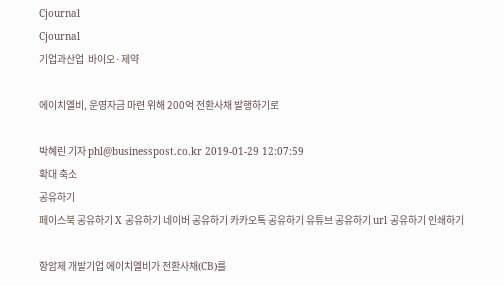Cjournal
Cjournal
기업과산업  바이오·제약

에이치엘비, 운영자금 마련 위해 200억 전환사채 발행하기로

박혜린 기자 phl@businesspost.co.kr 2019-01-29 12:07:59
확대 축소
공유하기
페이스북 공유하기 X 공유하기 네이버 공유하기 카카오톡 공유하기 유튜브 공유하기 url 공유하기 인쇄하기

항암제 개발기업 에이치엘비가 전환사채(CB)를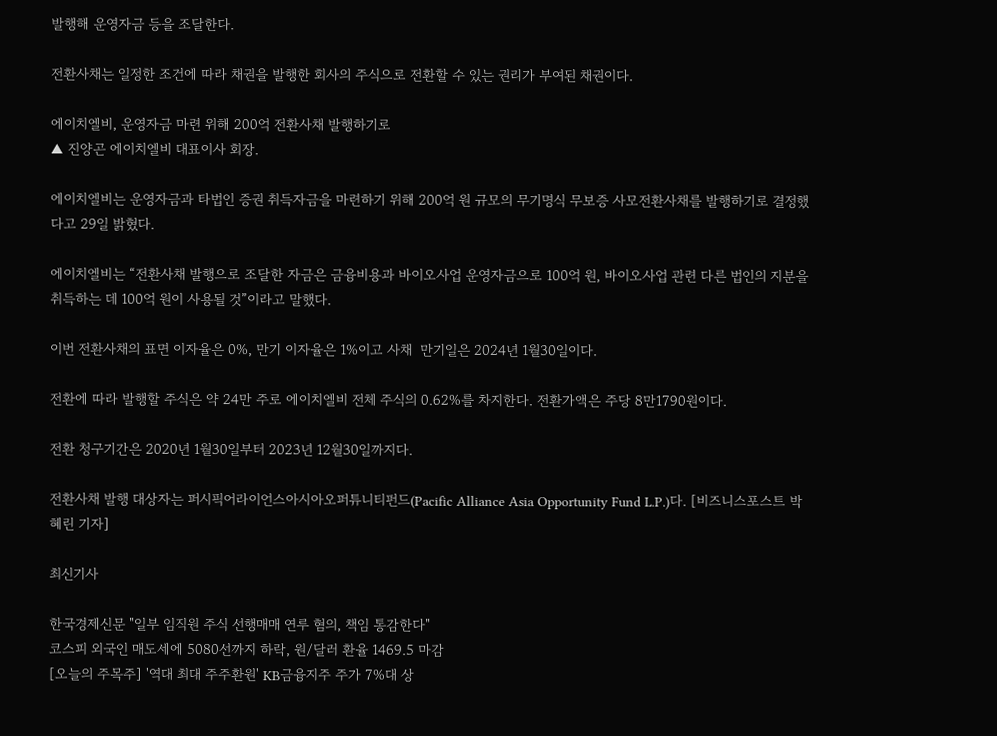발행해 운영자금 등을 조달한다.

전환사채는 일정한 조건에 따라 채권을 발행한 회사의 주식으로 전환할 수 있는 권리가 부여된 채권이다.

에이치엘비, 운영자금 마련 위해 200억 전환사채 발행하기로
▲ 진양곤 에이치엘비 대표이사 회장.

에이치엘비는 운영자금과 타법인 증권 취득자금을 마련하기 위해 200억 원 규모의 무기명식 무보증 사모전환사채를 발행하기로 결정했다고 29일 밝혔다.

에이치엘비는 “전환사채 발행으로 조달한 자금은 금융비용과 바이오사업 운영자금으로 100억 원, 바이오사업 관련 다른 법인의 지분을 취득하는 데 100억 원이 사용될 것”이라고 말했다.

이번 전환사채의 표면 이자율은 0%, 만기 이자율은 1%이고 사채  만기일은 2024년 1월30일이다.

전환에 따라 발행할 주식은 약 24만 주로 에이치엘비 전체 주식의 0.62%를 차지한다. 전환가액은 주당 8만1790원이다.

전환 청구기간은 2020년 1월30일부터 2023년 12월30일까지다.

전환사채 발행 대상자는 퍼시픽어라이언스아시아오퍼튜니티펀드(Pacific Alliance Asia Opportunity Fund L.P.)다. [비즈니스포스트 박혜린 기자]

최신기사

한국경제신문 "일부 임직원 주식 선행매매 연루 혐의, 책임 통감한다"
코스피 외국인 매도세에 5080선까지 하락, 원/달러 환율 1469.5 마감
[오늘의 주목주] '역대 최대 주주환원' KB금융지주 주가 7%대 상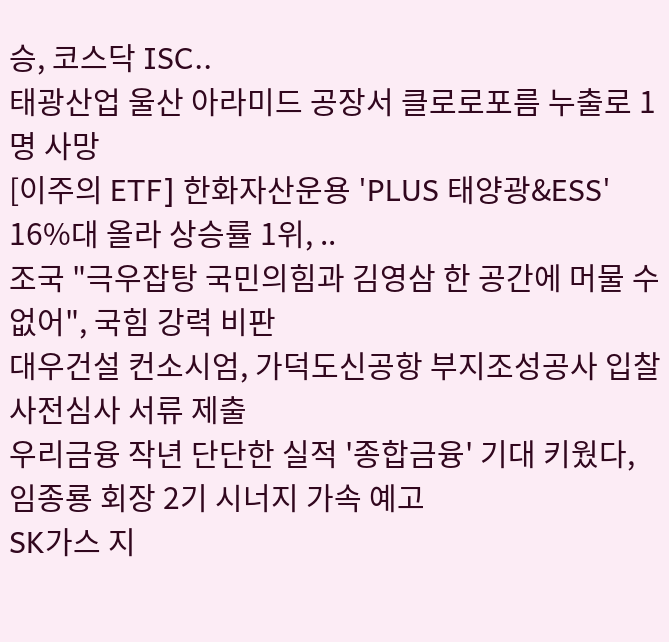승, 코스닥 ISC..
태광산업 울산 아라미드 공장서 클로로포름 누출로 1명 사망
[이주의 ETF] 한화자산운용 'PLUS 태양광&ESS' 16%대 올라 상승률 1위, ..
조국 "극우잡탕 국민의힘과 김영삼 한 공간에 머물 수 없어", 국힘 강력 비판
대우건설 컨소시엄, 가덕도신공항 부지조성공사 입찰 사전심사 서류 제출
우리금융 작년 단단한 실적 '종합금융' 기대 키웠다, 임종룡 회장 2기 시너지 가속 예고
SK가스 지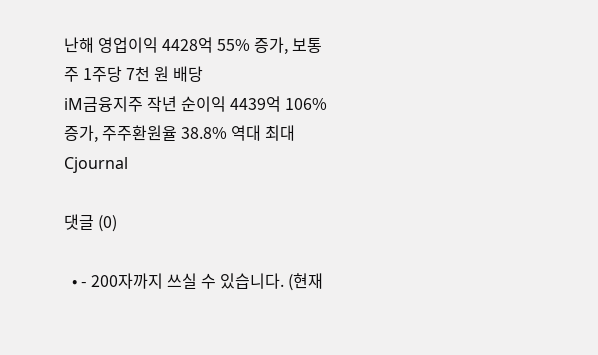난해 영업이익 4428억 55% 증가, 보통주 1주당 7천 원 배당
iM금융지주 작년 순이익 4439억 106% 증가, 주주환원율 38.8% 역대 최대
Cjournal

댓글 (0)

  • - 200자까지 쓰실 수 있습니다. (현재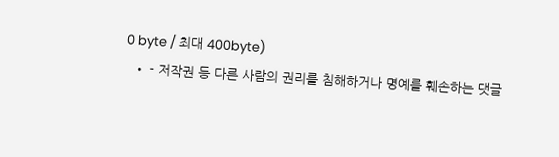0 byte / 최대 400byte)
  • - 저작권 등 다른 사람의 권리를 침해하거나 명예를 훼손하는 댓글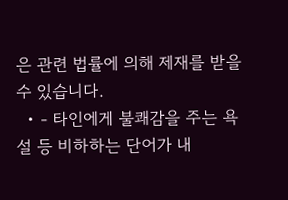은 관련 법률에 의해 제재를 받을 수 있습니다.
  • - 타인에게 불쾌감을 주는 욕설 등 비하하는 단어가 내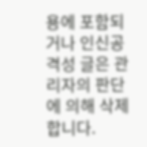용에 포함되거나 인신공격성 글은 관리자의 판단에 의해 삭제 합니다.